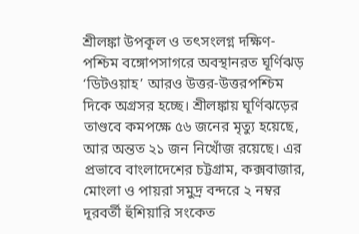শ্রীলঙ্কা উপকূল ও তৎসংলগ্ন দক্ষিণ-পশ্চিম বঙ্গোপসাগরে অবস্থানরত ঘূর্ণিঝড় ‘ডিটওয়াহ’ আরও উত্তর-উত্তরপশ্চিম দিকে অগ্রসর হচ্ছে। শ্রীলঙ্কায় ঘূর্ণিঝড়ের তাণ্ডবে কমপক্ষে ৫৬ জনের মৃত্যু হয়েছে, আর অন্তত ২১ জন নিখোঁজ রয়েছে। এর প্রভাবে বাংলাদেশের চট্টগ্রাম, কক্সবাজার, মোংলা ও পায়রা সমুদ্র বন্দরে ২ নম্বর দূরবর্তী হুঁশিয়ারি সংকেত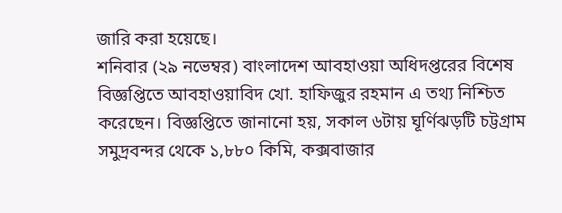জারি করা হয়েছে।
শনিবার (২৯ নভেম্বর) বাংলাদেশ আবহাওয়া অধিদপ্তরের বিশেষ বিজ্ঞপ্তিতে আবহাওয়াবিদ খো. হাফিজুর রহমান এ তথ্য নিশ্চিত করেছেন। বিজ্ঞপ্তিতে জানানো হয়, সকাল ৬টায় ঘূর্ণিঝড়টি চট্টগ্রাম সমুদ্রবন্দর থেকে ১,৮৮০ কিমি, কক্সবাজার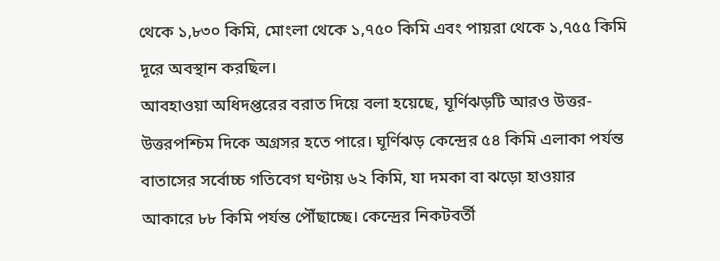থেকে ১,৮৩০ কিমি, মোংলা থেকে ১,৭৫০ কিমি এবং পায়রা থেকে ১,৭৫৫ কিমি দূরে অবস্থান করছিল।
আবহাওয়া অধিদপ্তরের বরাত দিয়ে বলা হয়েছে, ঘূর্ণিঝড়টি আরও উত্তর-উত্তরপশ্চিম দিকে অগ্রসর হতে পারে। ঘূর্ণিঝড় কেন্দ্রের ৫৪ কিমি এলাকা পর্যন্ত বাতাসের সর্বোচ্চ গতিবেগ ঘণ্টায় ৬২ কিমি, যা দমকা বা ঝড়ো হাওয়ার আকারে ৮৮ কিমি পর্যন্ত পৌঁছাচ্ছে। কেন্দ্রের নিকটবর্তী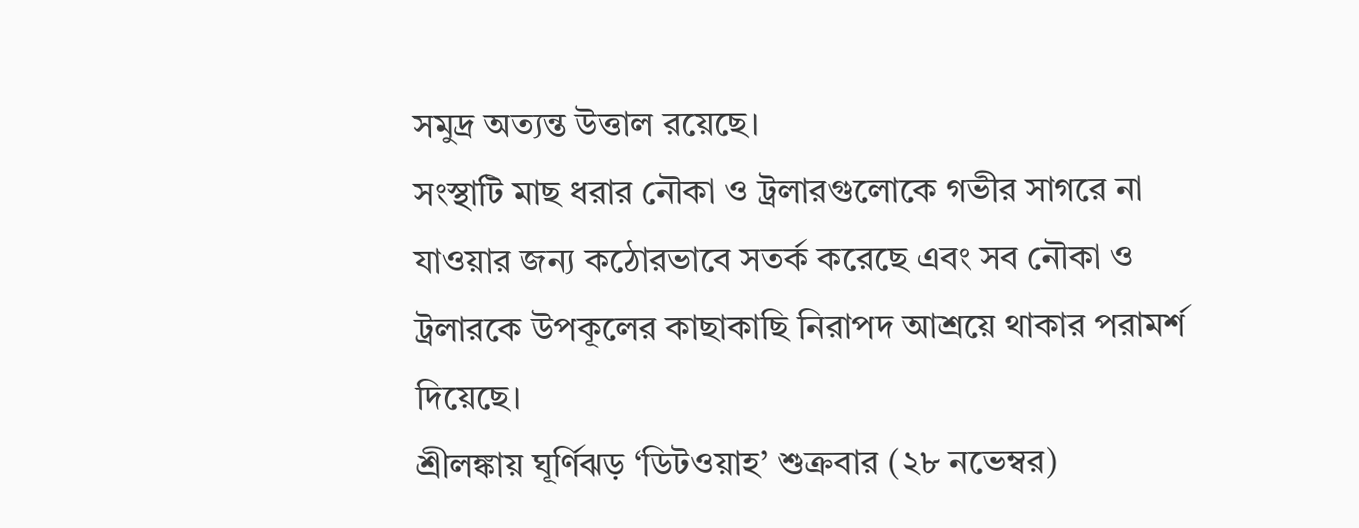সমুদ্র অত্যন্ত উত্তাল রয়েছে।
সংস্থাটি মাছ ধরার নৌকা ও ট্রলারগুলোকে গভীর সাগরে না যাওয়ার জন্য কঠোরভাবে সতর্ক করেছে এবং সব নৌকা ও ট্রলারকে উপকূলের কাছাকাছি নিরাপদ আশ্রয়ে থাকার পরামর্শ দিয়েছে।
শ্রীলঙ্কায় ঘূর্ণিঝড় ‘ডিটওয়াহ’ শুক্রবার (২৮ নভেম্বর)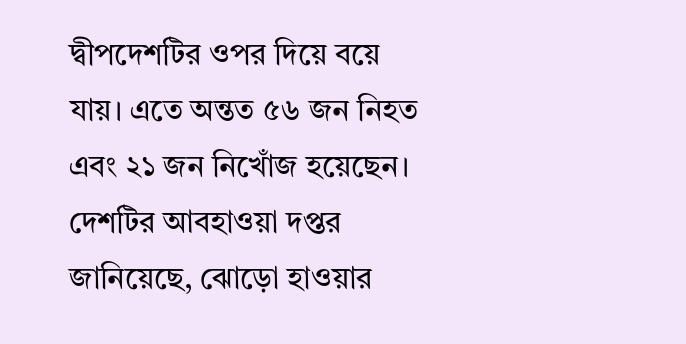দ্বীপদেশটির ওপর দিয়ে বয়ে যায়। এতে অন্তত ৫৬ জন নিহত এবং ২১ জন নিখোঁজ হয়েছেন। দেশটির আবহাওয়া দপ্তর জানিয়েছে, ঝোড়ো হাওয়ার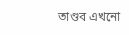তাণ্ডব এখনো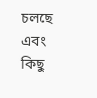চলছে এবং কিছু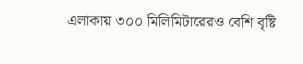এলাকায় ৩০০ মিলিমিটারেরও বেশি বৃষ্টি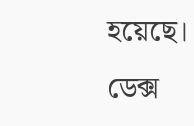হয়েছে।
ডেক্স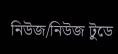নিউজ/নিউজ টুডে